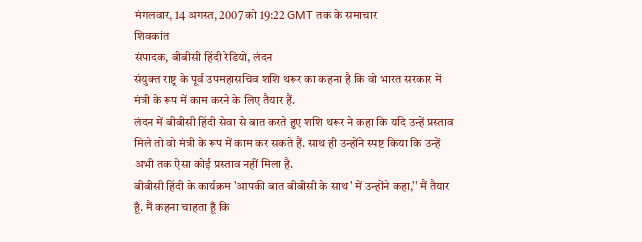मंगलवार, 14 अगस्त, 2007 को 19:22 GMT तक के समाचार
शिवकांत
संपादक, बीबीसी हिंदी रेडियो, लंदन
संयुक्त राष्ट्र के पूर्व उपमहासचिव शशि थरूर का कहना है कि वो भारत सरकार में मंत्री के रूप में काम करने के लिए तैयार हैं.
लंदन में बीबीसी हिंदी सेवा से बात करते हुए शशि थरूर ने कहा कि यदि उन्हें प्रस्ताव मिले तो वो मंत्री के रूप में काम कर सकते हैं. साथ ही उन्होंने स्पष्ट किया कि उन्हें अभी तक ऐसा कोई प्रस्ताव नहीं मिला है.
बीबीसी हिंदी के कार्यक्रम 'आपकी बात बीबीसी के साथ' में उन्होंने कहा,'' मैं तैयार हूँ. मैं कहना चाहता हूँ कि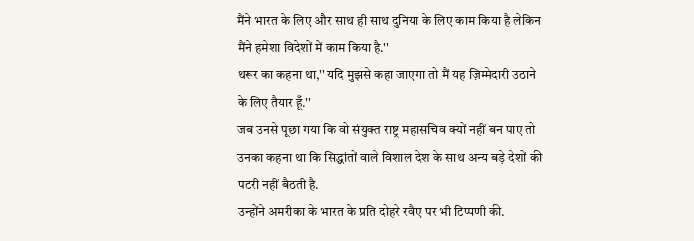मैंने भारत के लिए और साथ ही साथ दुनिया के लिए काम किया है लेकिन मैंने हमेशा विदेशों में काम किया है.''
थरूर का कहना था,'' यदि मुझसे कहा जाएगा तो मैं यह ज़िम्मेदारी उठाने के लिए तैयार हूँ.''
जब उनसे पूछा गया कि वो संयुक्त राष्ट्र महासचिव क्यों नहीं बन पाए तो उनका कहना था कि सिद्धांतों वाले विशाल देश के साथ अन्य बड़े देशों की पटरी नहीं बैठती है.
उन्होंने अमरीका के भारत के प्रति दोहरे रवैए पर भी टिप्पणी की.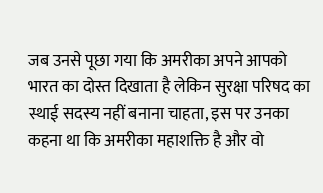जब उनसे पूछा गया कि अमरीका अपने आपको भारत का दोस्त दिखाता है लेकिन सुरक्षा परिषद का स्थाई सदस्य नहीं बनाना चाहता, इस पर उनका कहना था कि अमरीका महाशक्ति है और वो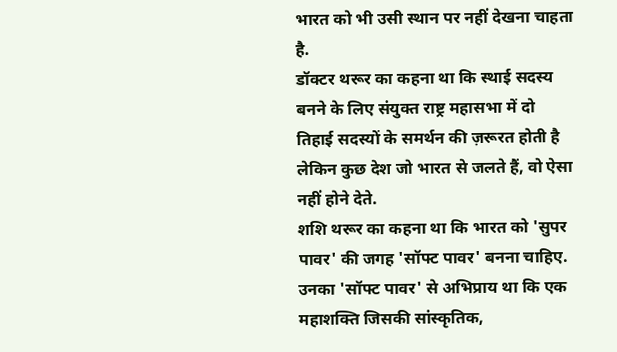भारत को भी उसी स्थान पर नहीं देखना चाहता है.
डॉक्टर थरूर का कहना था कि स्थाई सदस्य बनने के लिए संयुक्त राष्ट्र महासभा में दो तिहाई सदस्यों के समर्थन की ज़रूरत होती है लेकिन कुछ देश जो भारत से जलते हैं, वो ऐसा नहीं होने देते.
शशि थरूर का कहना था कि भारत को 'सुपर पावर' की जगह 'सॉफ्ट पावर' बनना चाहिए.
उनका 'सॉफ्ट पावर' से अभिप्राय था कि एक महाशक्ति जिसकी सांस्कृतिक,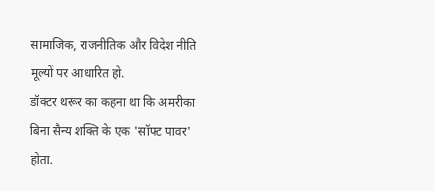सामाजिक, राजनीतिक और विदेश नीति मूल्यों पर आधारित हो.
डॉक्टर थरूर का कहना था कि अमरीका बिना सैन्य शक्ति के एक 'सॉफ्ट पावर' होता.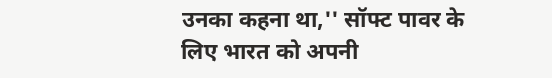उनका कहना था,'' सॉफ्ट पावर के लिए भारत को अपनी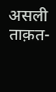असली ताक़त-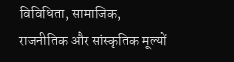विविधिता, सामाजिक, राजनीतिक और सांस्कृतिक मूल्यों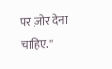पर ज़ोर देना चाहिए.''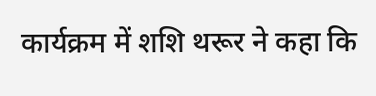कार्यक्रम में शशि थरूर ने कहा कि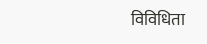विविधिता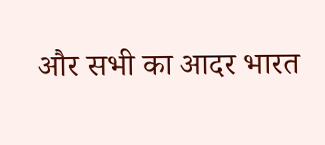और सभी का आदर भारत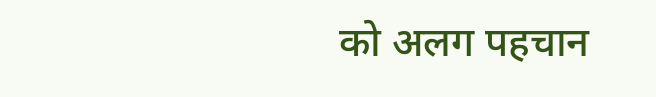को अलग पहचान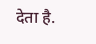देता है.